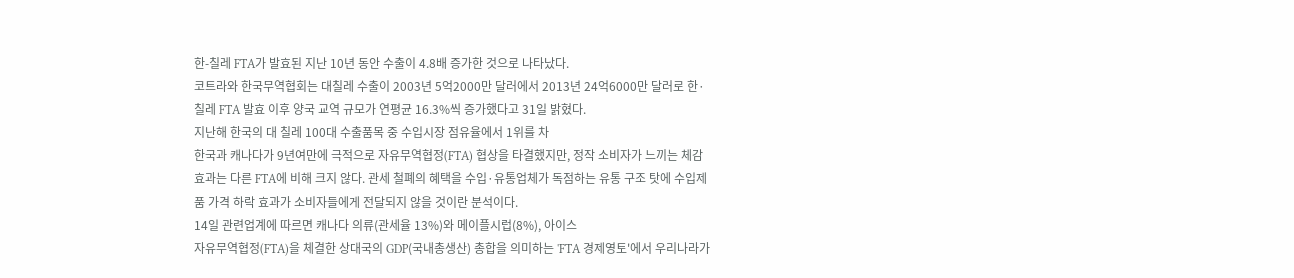한-칠레 FTA가 발효된 지난 10년 동안 수출이 4.8배 증가한 것으로 나타났다.
코트라와 한국무역협회는 대칠레 수출이 2003년 5억2000만 달러에서 2013년 24억6000만 달러로 한·칠레 FTA 발효 이후 양국 교역 규모가 연평균 16.3%씩 증가했다고 31일 밝혔다.
지난해 한국의 대 칠레 100대 수출품목 중 수입시장 점유율에서 1위를 차
한국과 캐나다가 9년여만에 극적으로 자유무역협정(FTA) 협상을 타결했지만, 정작 소비자가 느끼는 체감 효과는 다른 FTA에 비해 크지 않다. 관세 철폐의 혜택을 수입·유통업체가 독점하는 유통 구조 탓에 수입제품 가격 하락 효과가 소비자들에게 전달되지 않을 것이란 분석이다.
14일 관련업계에 따르면 캐나다 의류(관세율 13%)와 메이플시럽(8%), 아이스
자유무역협정(FTA)을 체결한 상대국의 GDP(국내총생산) 총합을 의미하는 'FTA 경제영토'에서 우리나라가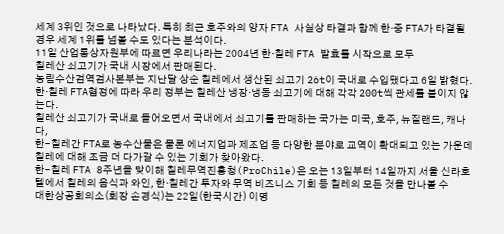세계 3위인 것으로 나타났다. 특히 최근 호주와의 양자 FTA 사실상 타결과 함께 한·중 FTA가 타결될 경우 세계 1위를 넘볼 수도 있다는 분석이다.
11일 산업통상자원부에 따르면 우리나라는 2004년 한·칠레 FTA 발효를 시작으로 모두
칠레산 쇠고기가 국내 시장에서 판매된다.
농림수산검역검사본부는 지난달 상순 칠레에서 생산된 쇠고기 26t이 국내로 수입됐다고 6일 밝혔다.
한·칠레 FTA협정에 따라 우리 정부는 칠레산 냉장·냉동 쇠고기에 대해 각각 200t씩 관세를 붙이지 않는다.
칠레산 쇠고기가 국내로 들어오면서 국내에서 쇠고기를 판매하는 국가는 미국, 호주, 뉴질랜드, 캐나다,
한-칠레간 FTA로 농수산물은 물론 에너지업과 제조업 등 다양한 분야로 교역이 확대되고 있는 가운데 칠레에 대해 조금 더 다가갈 수 있는 기회가 찾아왔다.
한-칠레 FTA 8주년을 맞이해 칠레무역진흥청(ProChile)은 오는 13일부터 14일까지 서울 신라호텔에서 칠레의 음식과 와인, 한·칠레간 투자와 무역 비즈니스 기회 등 칠레의 모든 것을 만나볼 수
대한상공회의소(회장 손경식)는 22일(한국시간) 이명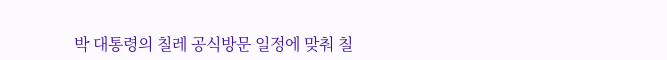박 대통령의 칠레 공식방문 일정에 맞춰 칠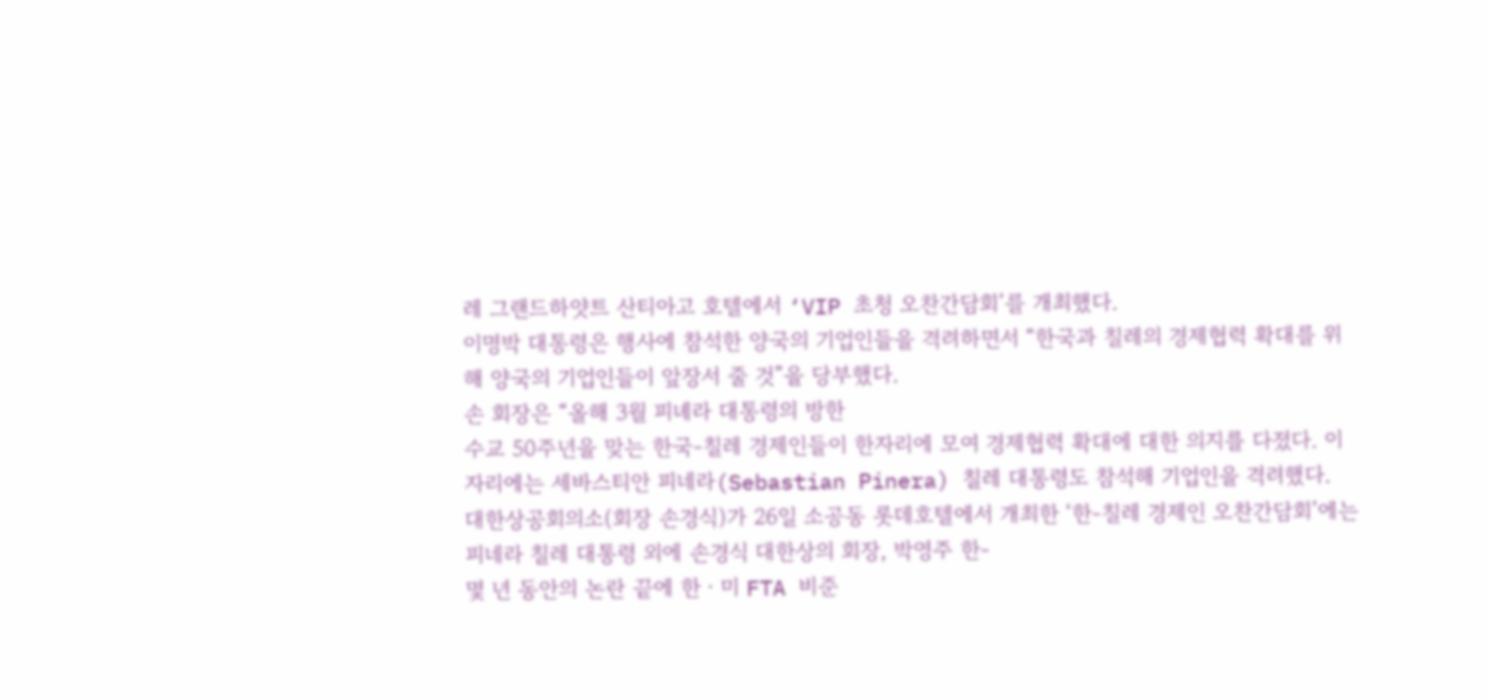레 그랜드하얏트 산티아고 호텔에서 ‘VIP 초청 오찬간담회’를 개최했다.
이명박 대통령은 행사에 참석한 양국의 기업인들을 격려하면서 “한국과 칠레의 경제협력 확대를 위해 양국의 기업인들이 앞장서 줄 것”을 당부했다.
손 회장은 “올해 3월 피녜라 대통령의 방한
수교 50주년을 맞는 한국-칠레 경제인들이 한자리에 모여 경제협력 확대에 대한 의지를 다졌다. 이 자리에는 세바스티안 피네라(Sebastian Pinera) 칠레 대통령도 참석해 기업인을 격려했다.
대한상공회의소(회장 손경식)가 26일 소공동 롯데호텔에서 개최한 ‘한-칠레 경제인 오찬간담회’에는 피네라 칠레 대통령 외에 손경식 대한상의 회장, 박영주 한-
몇 년 동안의 논란 끝에 한ㆍ미 FTA 비준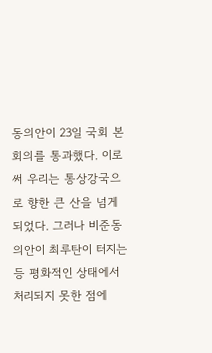동의안이 23일 국회 본회의를 통과했다. 이로써 우리는 통상강국으로 향한 큰 산을 넘게 되었다. 그러나 비준동의안이 최루탄이 터지는 등 평화적인 상태에서 처리되지 못한 점에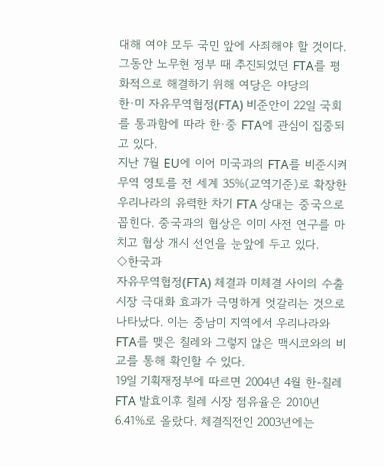대해 여야 모두 국민 앞에 사죄해야 할 것이다.
그동안 노무현 정부 때 추진되었던 FTA를 평화적으로 해결하기 위해 여당은 야당의
한·미 자유무역협정(FTA) 비준안이 22일 국회를 통과함에 따라 한·중 FTA에 관심이 집중되고 있다.
지난 7월 EU에 이어 미국과의 FTA를 비준시켜 무역 영토를 전 세계 35%(교역기준)로 확장한 우리나라의 유력한 차기 FTA 상대는 중국으로 꼽힌다. 중국과의 협상은 이미 사전 연구를 마치고 협상 개시 선언을 눈앞에 두고 있다.
◇한국과
자유무역협정(FTA) 체결과 미체결 사이의 수출시장 극대화 효과가 극명하게 엇갈리는 것으로 나타났다. 이는 중남미 지역에서 우리나라와 FTA를 맺은 칠레와 그렇지 않은 맥시코와의 비교를 통해 확인할 수 있다.
19일 기획재정부에 따르면 2004년 4월 한-칠레 FTA 발효이후 칠레 시장 점유율은 2010년 6.41%로 올랐다. 체결직전인 2003년에는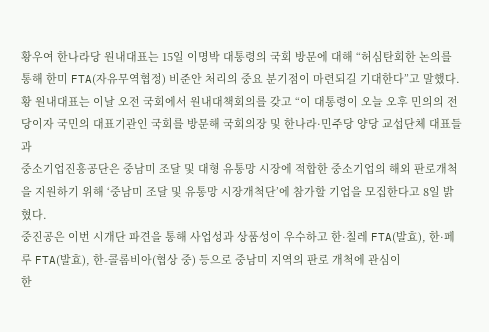황우여 한나라당 원내대표는 15일 이명박 대통령의 국회 방문에 대해 “허심탄회한 논의를 통해 한미 FTA(자유무역협정) 비준안 처리의 중요 분기점이 마련되길 기대한다”고 말했다.
황 원내대표는 이날 오전 국회에서 원내대책회의를 갖고 “이 대통령이 오늘 오후 민의의 전당이자 국민의 대표기관인 국회를 방문해 국회의장 및 한나라·민주당 양당 교섭단체 대표들과
중소기업진흥공단은 중남미 조달 및 대형 유통망 시장에 적합한 중소기업의 해외 판로개척을 지원하기 위해 ‘중남미 조달 및 유통망 시장개척단’에 참가할 기업을 모집한다고 8일 밝혔다.
중진공은 이번 시개단 파견을 통해 사업성과 상품성이 우수하고 한·칠레 FTA(발효), 한·페루 FTA(발효), 한-콜롬비아(협상 중) 등으로 중남미 지역의 판로 개척에 관심이
한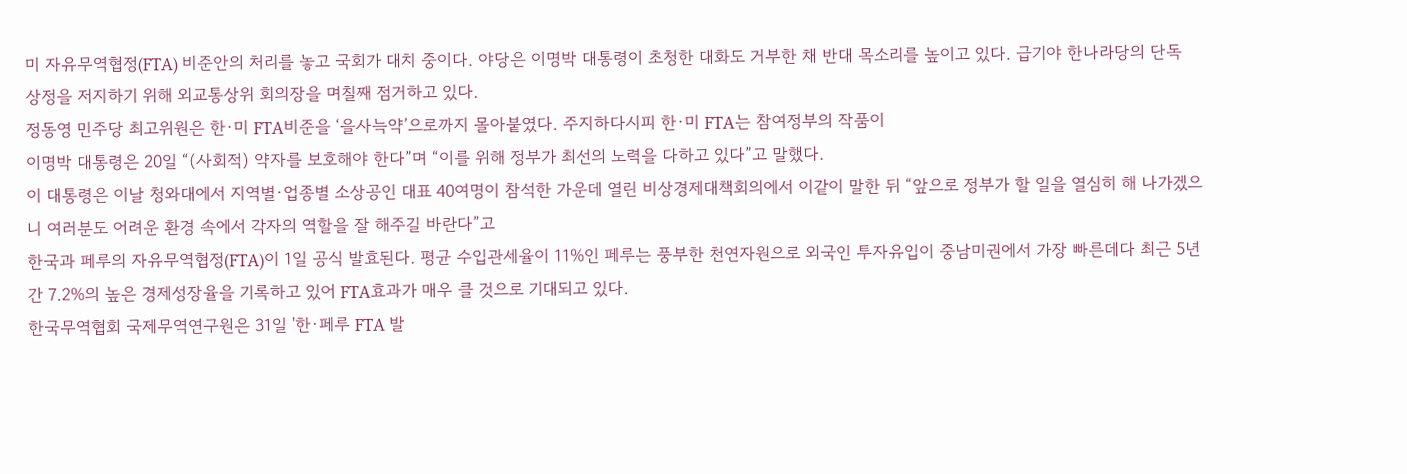미 자유무역협정(FTA) 비준안의 처리를 놓고 국회가 대치 중이다. 야당은 이명박 대통령이 초청한 대화도 거부한 채 반대 목소리를 높이고 있다. 급기야 한나라당의 단독 상정을 저지하기 위해 외교통상위 회의장을 며칠째 점거하고 있다.
정동영 민주당 최고위원은 한·미 FTA비준을 ‘을사늑약’으로까지 몰아붙였다. 주지하다시피 한·미 FTA는 참여정부의 작품이
이명박 대통령은 20일 “(사회적) 약자를 보호해야 한다”며 “이를 위해 정부가 최선의 노력을 다하고 있다”고 말했다.
이 대통령은 이날 청와대에서 지역별·업종별 소상공인 대표 40여명이 참석한 가운데 열린 비상경제대책회의에서 이같이 말한 뒤 “앞으로 정부가 할 일을 열심히 해 나가겠으니 여러분도 어려운 환경 속에서 각자의 역할을 잘 해주길 바란다”고
한국과 페루의 자유무역협정(FTA)이 1일 공식 발효된다. 평균 수입관세율이 11%인 페루는 풍부한 천연자원으로 외국인 투자유입이 중남미권에서 가장 빠른데다 최근 5년간 7.2%의 높은 경제성장율을 기록하고 있어 FTA효과가 매우 클 것으로 기대되고 있다.
한국무역협회 국제무역연구원은 31일 '한·페루 FTA 발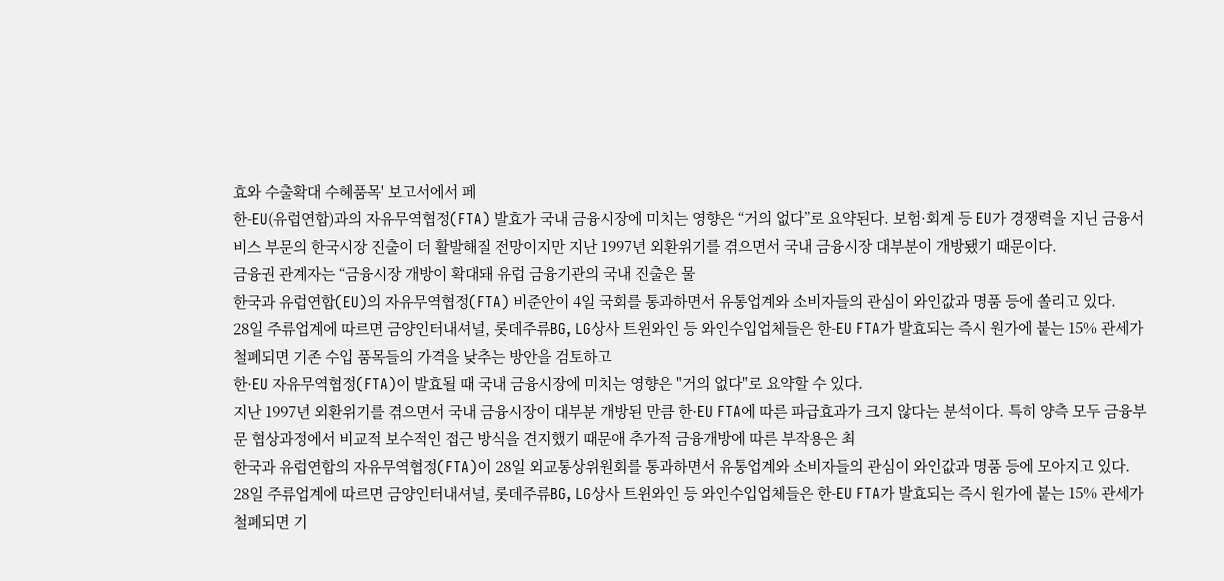효와 수출확대 수혜품목' 보고서에서 페
한-EU(유럽연합)과의 자유무역협정(FTA) 발효가 국내 금융시장에 미치는 영향은 “거의 없다”로 요약된다. 보험·회계 등 EU가 경쟁력을 지닌 금융서비스 부문의 한국시장 진출이 더 활발해질 전망이지만 지난 1997년 외환위기를 겪으면서 국내 금융시장 대부분이 개방됐기 때문이다.
금융권 관계자는 “금융시장 개방이 확대돼 유럽 금융기관의 국내 진출은 물
한국과 유럽연합(EU)의 자유무역협정(FTA) 비준안이 4일 국회를 통과하면서 유통업계와 소비자들의 관심이 와인값과 명품 등에 쏠리고 있다.
28일 주류업계에 따르면 금양인터내셔널, 롯데주류BG, LG상사 트윈와인 등 와인수입업체들은 한-EU FTA가 발효되는 즉시 원가에 붙는 15% 관세가 철폐되면 기존 수입 품목들의 가격을 낮추는 방안을 검토하고
한·EU 자유무역협정(FTA)이 발효될 때 국내 금융시장에 미치는 영향은 "거의 없다"로 요약할 수 있다.
지난 1997년 외환위기를 겪으면서 국내 금융시장이 대부분 개방된 만큼 한·EU FTA에 따른 파급효과가 크지 않다는 분석이다. 특히 양측 모두 금융부문 협상과정에서 비교적 보수적인 접근 방식을 견지했기 때문애 추가적 금융개방에 따른 부작용은 최
한국과 유럽연합의 자유무역협정(FTA)이 28일 외교통상위원회를 통과하면서 유통업계와 소비자들의 관심이 와인값과 명품 등에 모아지고 있다.
28일 주류업계에 따르면 금양인터내셔널, 롯데주류BG, LG상사 트윈와인 등 와인수입업체들은 한-EU FTA가 발효되는 즉시 원가에 붙는 15% 관세가 철폐되면 기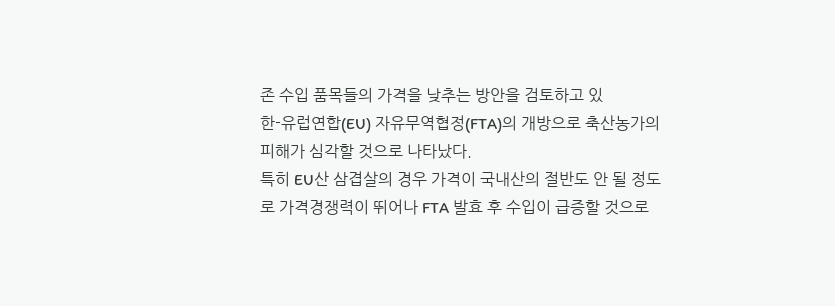존 수입 품목들의 가격을 낮추는 방안을 검토하고 있
한-유럽연합(EU) 자유무역협정(FTA)의 개방으로 축산농가의 피해가 심각할 것으로 나타났다.
특히 EU산 삼겹살의 경우 가격이 국내산의 절반도 안 될 정도로 가격경쟁력이 뛰어나 FTA 발효 후 수입이 급증할 것으로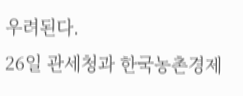우려된다.
26일 관세청과 한국농촌경제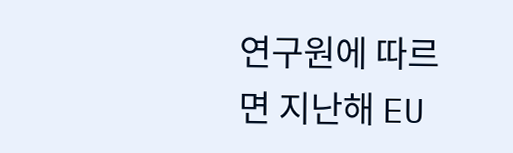연구원에 따르면 지난해 EU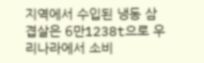지역에서 수입된 냉동 삼겹살은 6만1238t으로 우리나라에서 소비